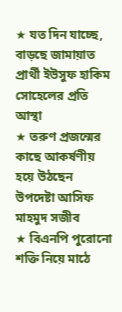★ যত দিন যাচ্ছে, বাড়ছে জামায়াত প্রার্থী ইউসুফ হাকিম সোহেলের প্রতি আস্থা
★ তরুণ প্রজন্মের কাছে আকর্ষণীয় হয়ে উঠছেন উপদেষ্টা আসিফ মাহমুদ সজীব
★ বিএনপি পুরোনো শক্তি নিয়ে মাঠে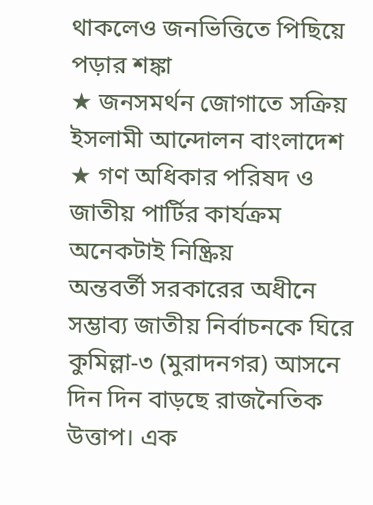থাকলেও জনভিত্তিতে পিছিয়ে পড়ার শঙ্কা
★ জনসমর্থন জোগাতে সক্রিয় ইসলামী আন্দোলন বাংলাদেশ
★ গণ অধিকার পরিষদ ও জাতীয় পার্টির কার্যক্রম অনেকটাই নিষ্ক্রিয়
অন্তবর্তী সরকারের অধীনে সম্ভাব্য জাতীয় নির্বাচনকে ঘিরে কুমিল্লা-৩ (মুরাদনগর) আসনে দিন দিন বাড়ছে রাজনৈতিক উত্তাপ। এক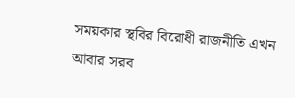সময়কার স্থবির বিরোধী রাজনীতি এখন আবার সরব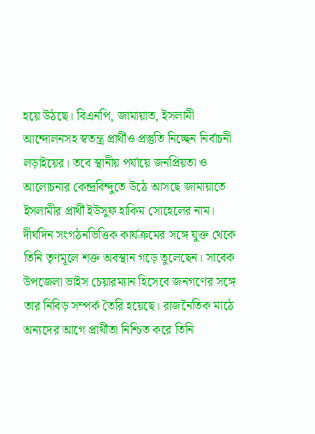হয়ে উঠছে। বিএনপি, জামায়াত, ইসলামী আন্দোলনসহ স্বতন্ত্র প্রার্থীও প্রস্তুতি নিচ্ছেন নির্বাচনী লড়াইয়ের। তবে স্থানীয় পর্যায়ে জনপ্রিয়তা ও আলোচনার কেন্দ্রবিন্দুতে উঠে আসছে জামায়াতে ইসলামীর প্রার্থী ইউসুফ হাকিম সোহেলের নাম।
দীর্ঘদিন সংগঠনভিত্তিক কার্যক্রমের সঙ্গে যুক্ত থেকে তিনি তৃণমূলে শক্ত অবস্থান গড়ে তুলেছেন। সাবেক উপজেলা ভাইস চেয়ারম্যান হিসেবে জনগণের সঙ্গে তার নিবিড় সম্পর্ক তৈরি হয়েছে। রাজনৈতিক মাঠে অন্যদের আগে প্রার্থীতা নিশ্চিত করে তিনি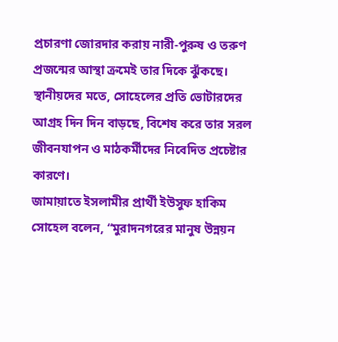প্রচারণা জোরদার করায় নারী-পুরুষ ও তরুণ প্রজন্মের আস্থা ক্রমেই তার দিকে ঝুঁকছে। স্থানীয়দের মতে, সোহেলের প্রতি ভোটারদের আগ্রহ দিন দিন বাড়ছে, বিশেষ করে তার সরল জীবনযাপন ও মাঠকর্মীদের নিবেদিত প্রচেষ্টার কারণে।
জামায়াতে ইসলামীর প্রার্থী ইউসুফ হাকিম সোহেল বলেন, “মুরাদনগরের মানুষ উন্নয়ন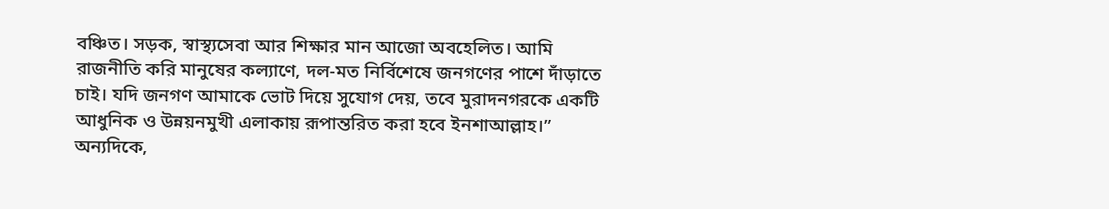বঞ্চিত। সড়ক, স্বাস্থ্যসেবা আর শিক্ষার মান আজো অবহেলিত। আমি রাজনীতি করি মানুষের কল্যাণে, দল-মত নির্বিশেষে জনগণের পাশে দাঁড়াতে চাই। যদি জনগণ আমাকে ভোট দিয়ে সুযোগ দেয়, তবে মুরাদনগরকে একটি আধুনিক ও উন্নয়নমুখী এলাকায় রূপান্তরিত করা হবে ইনশাআল্লাহ।”
অন্যদিকে,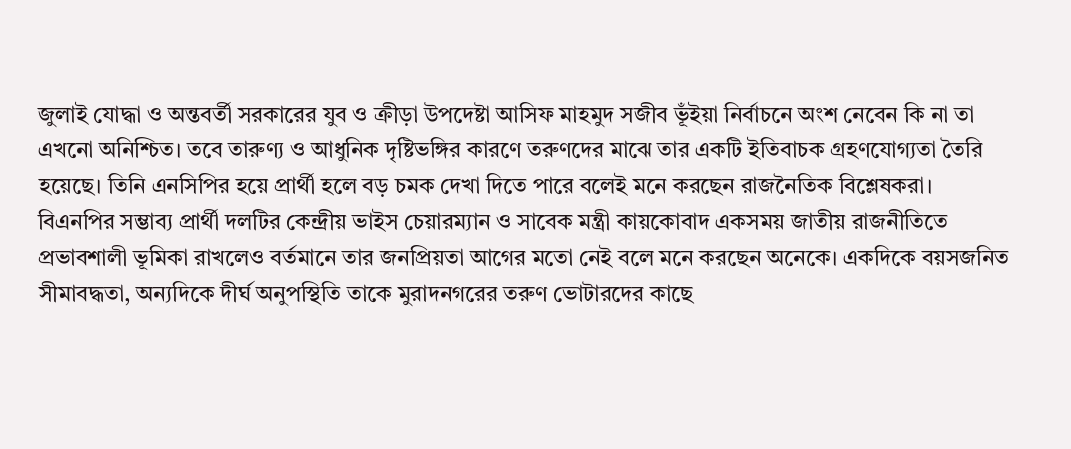জুলাই যোদ্ধা ও অন্তবর্তী সরকারের যুব ও ক্রীড়া উপদেষ্টা আসিফ মাহমুদ সজীব ভূঁইয়া নির্বাচনে অংশ নেবেন কি না তা এখনো অনিশ্চিত। তবে তারুণ্য ও আধুনিক দৃষ্টিভঙ্গির কারণে তরুণদের মাঝে তার একটি ইতিবাচক গ্রহণযোগ্যতা তৈরি হয়েছে। তিনি এনসিপির হয়ে প্রার্থী হলে বড় চমক দেখা দিতে পারে বলেই মনে করছেন রাজনৈতিক বিশ্লেষকরা।
বিএনপির সম্ভাব্য প্রার্থী দলটির কেন্দ্রীয় ভাইস চেয়ারম্যান ও সাবেক মন্ত্রী কায়কোবাদ একসময় জাতীয় রাজনীতিতে প্রভাবশালী ভূমিকা রাখলেও বর্তমানে তার জনপ্রিয়তা আগের মতো নেই বলে মনে করছেন অনেকে। একদিকে বয়সজনিত সীমাবদ্ধতা, অন্যদিকে দীর্ঘ অনুপস্থিতি তাকে মুরাদনগরের তরুণ ভোটারদের কাছে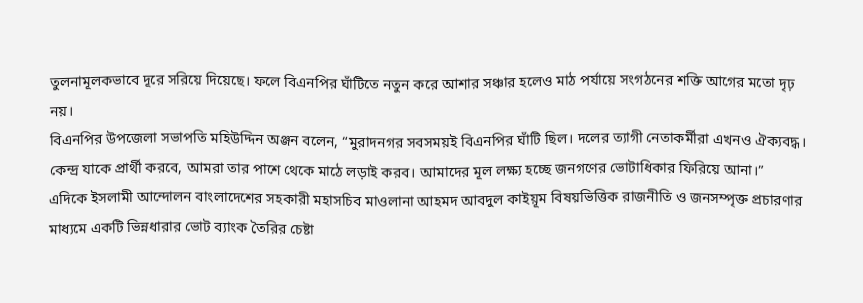তুলনামূলকভাবে দূরে সরিয়ে দিয়েছে। ফলে বিএনপির ঘাঁটিতে নতুন করে আশার সঞ্চার হলেও মাঠ পর্যায়ে সংগঠনের শক্তি আগের মতো দৃঢ় নয়।
বিএনপির উপজেলা সভাপতি মহিউদ্দিন অঞ্জন বলেন, “মুরাদনগর সবসময়ই বিএনপির ঘাঁটি ছিল। দলের ত্যাগী নেতাকর্মীরা এখনও ঐক্যবদ্ধ। কেন্দ্র যাকে প্রার্থী করবে, আমরা তার পাশে থেকে মাঠে লড়াই করব। আমাদের মূল লক্ষ্য হচ্ছে জনগণের ভোটাধিকার ফিরিয়ে আনা।”
এদিকে ইসলামী আন্দোলন বাংলাদেশের সহকারী মহাসচিব মাওলানা আহমদ আবদুল কাইয়ূম বিষয়ভিত্তিক রাজনীতি ও জনসম্পৃক্ত প্রচারণার মাধ্যমে একটি ভিন্নধারার ভোট ব্যাংক তৈরির চেষ্টা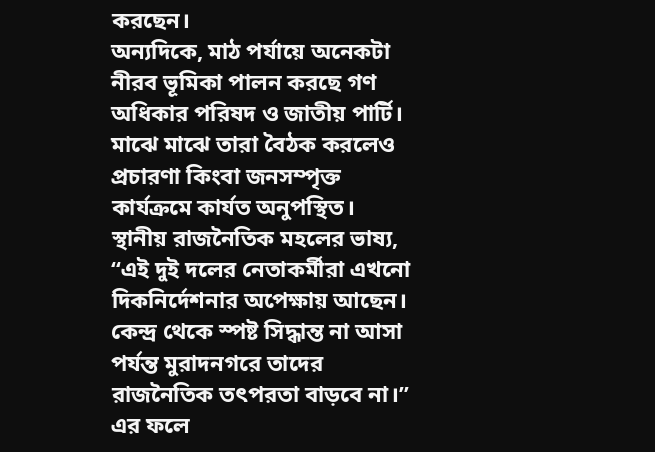করছেন।
অন্যদিকে, মাঠ পর্যায়ে অনেকটা নীরব ভূমিকা পালন করছে গণ অধিকার পরিষদ ও জাতীয় পার্টি। মাঝে মাঝে তারা বৈঠক করলেও প্রচারণা কিংবা জনসম্পৃক্ত কার্যক্রমে কার্যত অনুপস্থিত। স্থানীয় রাজনৈতিক মহলের ভাষ্য, “এই দুই দলের নেতাকর্মীরা এখনো দিকনির্দেশনার অপেক্ষায় আছেন। কেন্দ্র থেকে স্পষ্ট সিদ্ধান্ত না আসা পর্যন্ত মুরাদনগরে তাদের রাজনৈতিক তৎপরতা বাড়বে না।” এর ফলে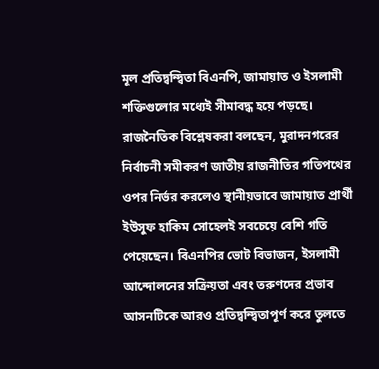মূল প্রতিদ্বন্দ্বিতা বিএনপি, জামায়াত ও ইসলামী শক্তিগুলোর মধ্যেই সীমাবদ্ধ হয়ে পড়ছে।
রাজনৈতিক বিশ্লেষকরা বলছেন, মুরাদনগরের নির্বাচনী সমীকরণ জাতীয় রাজনীতির গতিপথের ওপর নির্ভর করলেও স্থানীয়ভাবে জামায়াত প্রার্থী ইউসুফ হাকিম সোহেলই সবচেয়ে বেশি গতি পেয়েছেন। বিএনপির ভোট বিভাজন, ইসলামী আন্দোলনের সক্রিয়তা এবং তরুণদের প্রভাব আসনটিকে আরও প্রতিদ্বন্দ্বিতাপূর্ণ করে তুলতে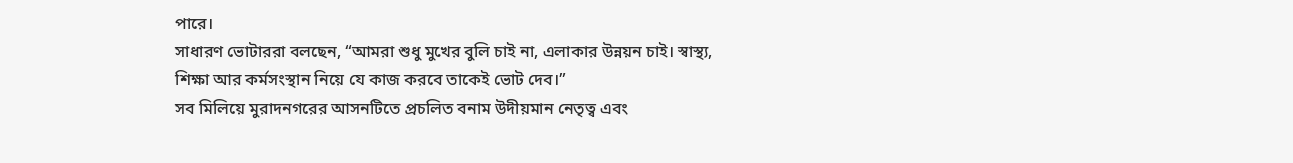পারে।
সাধারণ ভোটাররা বলছেন, “আমরা শুধু মুখের বুলি চাই না, এলাকার উন্নয়ন চাই। স্বাস্থ্য, শিক্ষা আর কর্মসংস্থান নিয়ে যে কাজ করবে তাকেই ভোট দেব।”
সব মিলিয়ে মুরাদনগরের আসনটিতে প্রচলিত বনাম উদীয়মান নেতৃত্ব এবং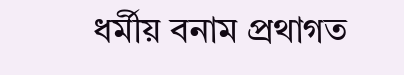ধর্মীয় বনাম প্রথাগত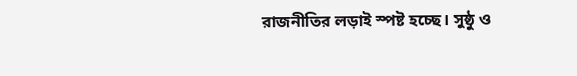রাজনীতির লড়াই স্পষ্ট হচ্ছে। সুষ্ঠু ও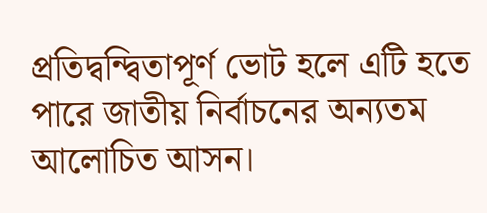প্রতিদ্বন্দ্বিতাপূর্ণ ভোট হলে এটি হতে পারে জাতীয় নির্বাচনের অন্যতম আলোচিত আসন।